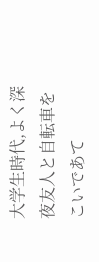大学生時代,よく深夜友人と自転車をこいであて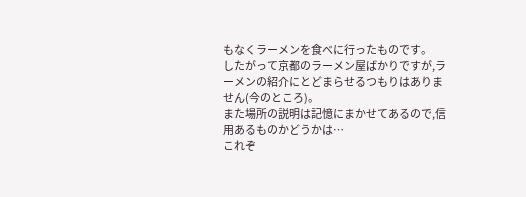もなくラーメンを食べに行ったものです。
したがって京都のラーメン屋ばかりですが,ラーメンの紹介にとどまらせるつもりはありません(今のところ)。
また場所の説明は記憶にまかせてあるので,信用あるものかどうかは…
これぞ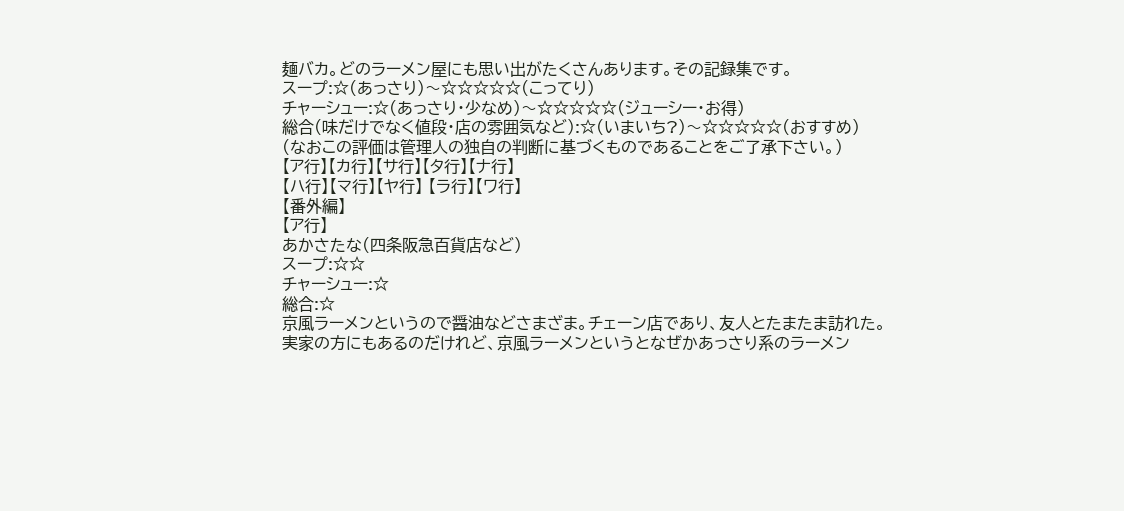麺バカ。どのラーメン屋にも思い出がたくさんあります。その記録集です。
スープ:☆(あっさり)〜☆☆☆☆☆(こってり)
チャーシュー:☆(あっさり・少なめ)〜☆☆☆☆☆(ジューシー・お得)
総合(味だけでなく値段・店の雰囲気など):☆(いまいち?)〜☆☆☆☆☆(おすすめ)
(なおこの評価は管理人の独自の判断に基づくものであることをご了承下さい。)
【ア行】【カ行】【サ行】【タ行】【ナ行】
【ハ行】【マ行】【ヤ行】 【ラ行】【ワ行】
【番外編】
【ア行】
あかさたな(四条阪急百貨店など)
スープ:☆☆
チャーシュー:☆
総合:☆
京風ラーメンというので醤油などさまざま。チェーン店であり、友人とたまたま訪れた。
実家の方にもあるのだけれど、京風ラーメンというとなぜかあっさり系のラーメン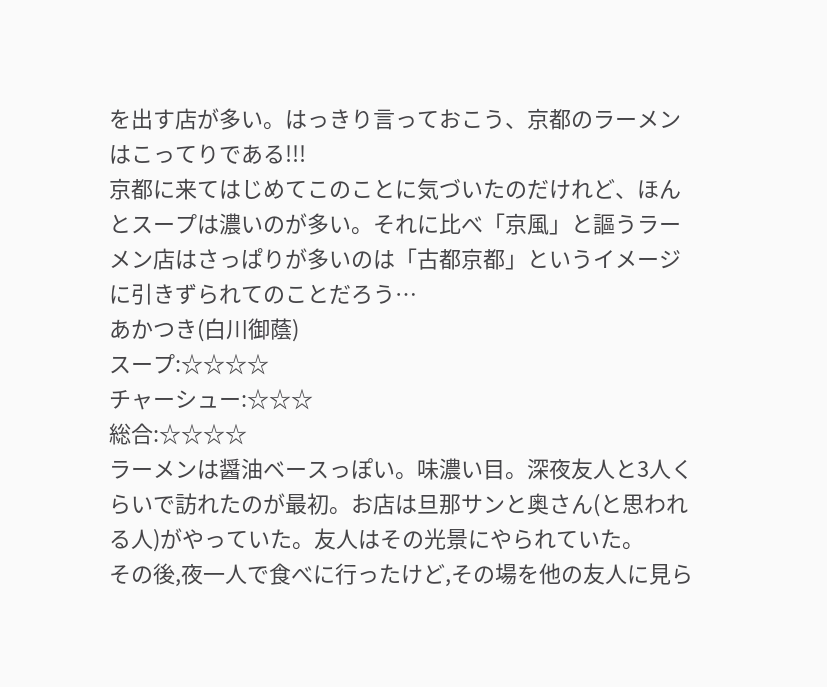を出す店が多い。はっきり言っておこう、京都のラーメンはこってりである!!!
京都に来てはじめてこのことに気づいたのだけれど、ほんとスープは濃いのが多い。それに比べ「京風」と謳うラーメン店はさっぱりが多いのは「古都京都」というイメージに引きずられてのことだろう…
あかつき(白川御蔭)
スープ:☆☆☆☆
チャーシュー:☆☆☆
総合:☆☆☆☆
ラーメンは醤油ベースっぽい。味濃い目。深夜友人と3人くらいで訪れたのが最初。お店は旦那サンと奥さん(と思われる人)がやっていた。友人はその光景にやられていた。
その後,夜一人で食べに行ったけど,その場を他の友人に見ら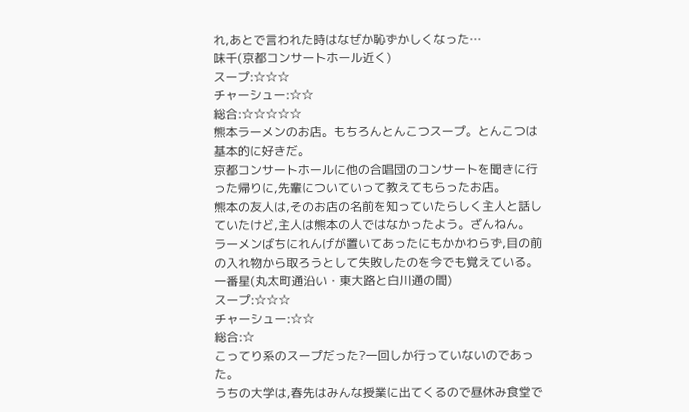れ,あとで言われた時はなぜか恥ずかしくなった…
味千(京都コンサートホール近く)
スープ:☆☆☆
チャーシュー:☆☆
総合:☆☆☆☆☆
熊本ラーメンのお店。もちろんとんこつスープ。とんこつは基本的に好きだ。
京都コンサートホールに他の合唱団のコンサートを聞きに行った帰りに,先輩についていって教えてもらったお店。
熊本の友人は,そのお店の名前を知っていたらしく主人と話していたけど,主人は熊本の人ではなかったよう。ざんねん。
ラーメンばちにれんげが置いてあったにもかかわらず,目の前の入れ物から取ろうとして失敗したのを今でも覚えている。
一番星(丸太町通沿い・東大路と白川通の間)
スープ:☆☆☆
チャーシュー:☆☆
総合:☆
こってり系のスープだった?一回しか行っていないのであった。
うちの大学は,春先はみんな授業に出てくるので昼休み食堂で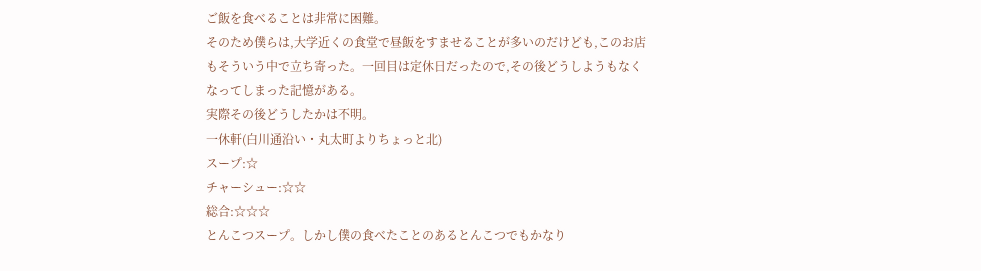ご飯を食べることは非常に困難。
そのため僕らは,大学近くの食堂で昼飯をすませることが多いのだけども,このお店もそういう中で立ち寄った。一回目は定休日だったので,その後どうしようもなくなってしまった記憶がある。
実際その後どうしたかは不明。
一休軒(白川通沿い・丸太町よりちょっと北)
スープ:☆
チャーシュー:☆☆
総合:☆☆☆
とんこつスープ。しかし僕の食べたことのあるとんこつでもかなり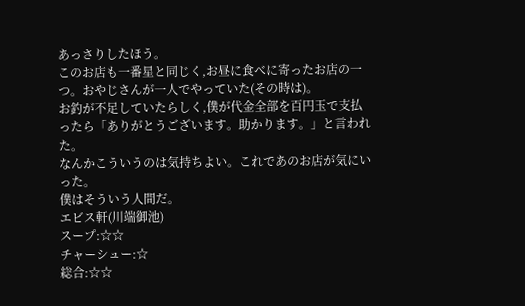あっさりしたほう。
このお店も一番星と同じく,お昼に食べに寄ったお店の一つ。おやじさんが一人でやっていた(その時は)。
お釣が不足していたらしく,僕が代金全部を百円玉で支払ったら「ありがとうございます。助かります。」と言われた。
なんかこういうのは気持ちよい。これであのお店が気にいった。
僕はそういう人間だ。
エビス軒(川端御池)
スープ:☆☆
チャーシュー:☆
総合:☆☆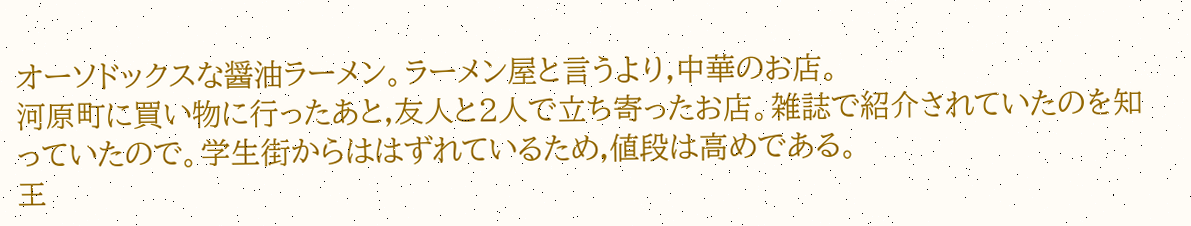オーソドックスな醤油ラーメン。ラーメン屋と言うより,中華のお店。
河原町に買い物に行ったあと,友人と2人で立ち寄ったお店。雑誌で紹介されていたのを知っていたので。学生街からははずれているため,値段は高めである。
王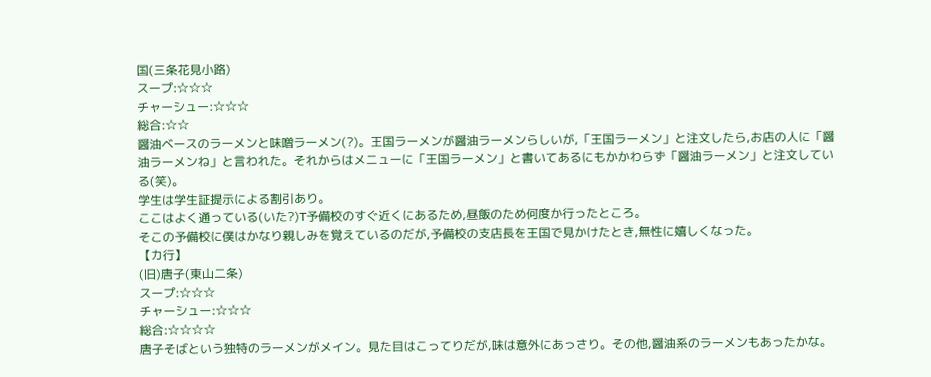国(三条花見小路)
スープ:☆☆☆
チャーシュー:☆☆☆
総合:☆☆
醤油ベースのラーメンと味噌ラーメン(?)。王国ラーメンが醤油ラーメンらしいが,「王国ラーメン」と注文したら,お店の人に「醤油ラーメンね」と言われた。それからはメニューに「王国ラーメン」と書いてあるにもかかわらず「醤油ラーメン」と注文している(笑)。
学生は学生証提示による割引あり。
ここはよく通っている(いた?)T予備校のすぐ近くにあるため,昼飯のため何度か行ったところ。
そこの予備校に僕はかなり親しみを覚えているのだが,予備校の支店長を王国で見かけたとき,無性に嬉しくなった。
【カ行】
(旧)唐子(東山二条)
スープ:☆☆☆
チャーシュー:☆☆☆
総合:☆☆☆☆
唐子そばという独特のラーメンがメイン。見た目はこってりだが,味は意外にあっさり。その他,醤油系のラーメンもあったかな。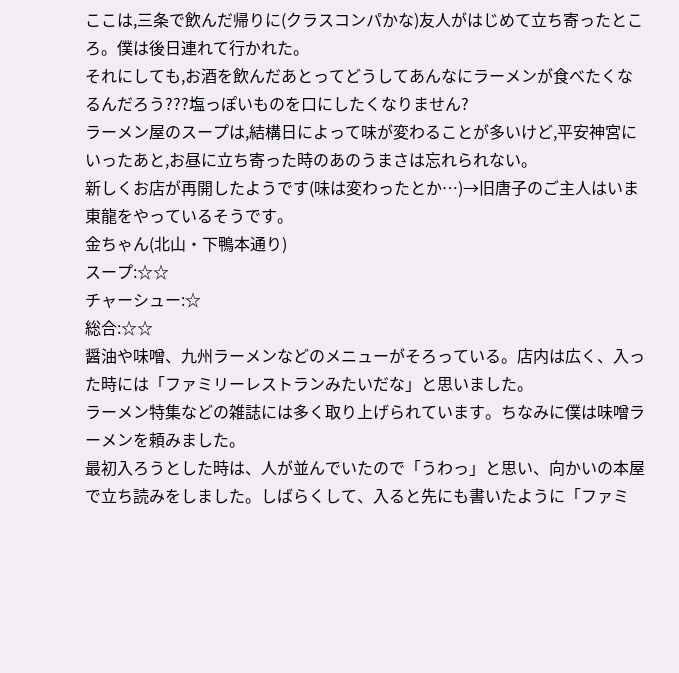ここは,三条で飲んだ帰りに(クラスコンパかな)友人がはじめて立ち寄ったところ。僕は後日連れて行かれた。
それにしても,お酒を飲んだあとってどうしてあんなにラーメンが食べたくなるんだろう???塩っぽいものを口にしたくなりません?
ラーメン屋のスープは,結構日によって味が変わることが多いけど,平安神宮にいったあと,お昼に立ち寄った時のあのうまさは忘れられない。
新しくお店が再開したようです(味は変わったとか…)→旧唐子のご主人はいま東龍をやっているそうです。
金ちゃん(北山・下鴨本通り)
スープ:☆☆
チャーシュー:☆
総合:☆☆
醤油や味噌、九州ラーメンなどのメニューがそろっている。店内は広く、入った時には「ファミリーレストランみたいだな」と思いました。
ラーメン特集などの雑誌には多く取り上げられています。ちなみに僕は味噌ラーメンを頼みました。
最初入ろうとした時は、人が並んでいたので「うわっ」と思い、向かいの本屋で立ち読みをしました。しばらくして、入ると先にも書いたように「ファミ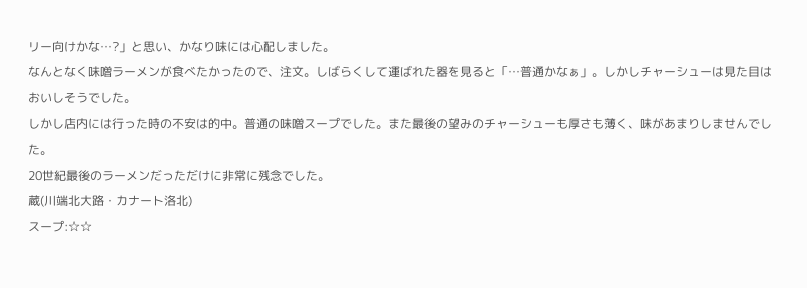リー向けかな…?」と思い、かなり味には心配しました。
なんとなく味噌ラーメンが食べたかったので、注文。しばらくして運ばれた器を見ると「…普通かなぁ」。しかしチャーシューは見た目はおいしそうでした。
しかし店内には行った時の不安は的中。普通の味噌スープでした。また最後の望みのチャーシューも厚さも薄く、味があまりしませんでした。
20世紀最後のラーメンだっただけに非常に残念でした。
蔵(川端北大路・カナート洛北)
スープ:☆☆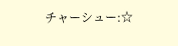チャーシュー:☆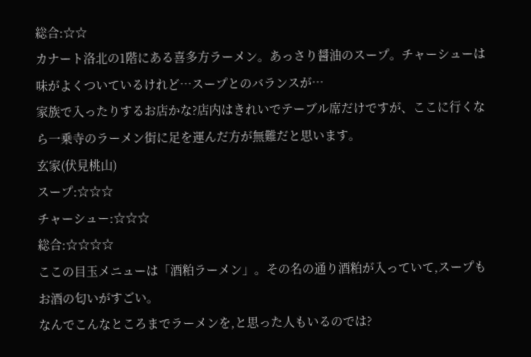総合:☆☆
カナート洛北の1階にある喜多方ラーメン。あっさり醤油のスープ。チャーシューは味がよくついているけれど…スープとのバランスが…
家族で入ったりするお店かな?店内はきれいでテーブル席だけですが、ここに行くなら一乗寺のラーメン街に足を運んだ方が無難だと思います。
玄家(伏見桃山)
スープ:☆☆☆
チャーシュー:☆☆☆
総合:☆☆☆☆
ここの目玉メニューは「酒粕ラーメン」。その名の通り酒粕が入っていて,スープもお酒の匂いがすごい。
なんでこんなところまでラーメンを,と思った人もいるのでは?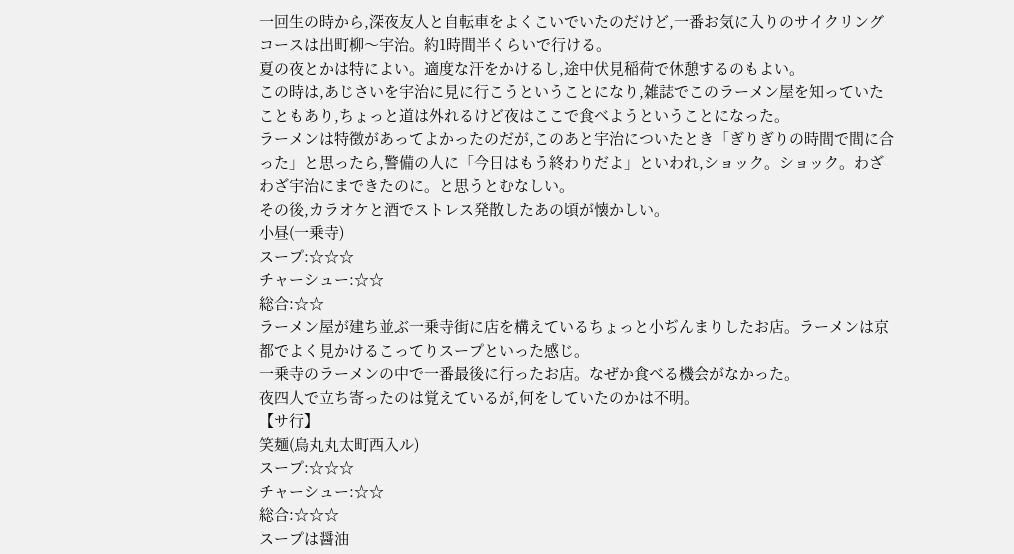一回生の時から,深夜友人と自転車をよくこいでいたのだけど,一番お気に入りのサイクリングコースは出町柳〜宇治。約1時間半くらいで行ける。
夏の夜とかは特によい。適度な汗をかけるし,途中伏見稲荷で休憩するのもよい。
この時は,あじさいを宇治に見に行こうということになり,雑誌でこのラーメン屋を知っていたこともあり,ちょっと道は外れるけど夜はここで食べようということになった。
ラーメンは特徴があってよかったのだが,このあと宇治についたとき「ぎりぎりの時間で間に合った」と思ったら,警備の人に「今日はもう終わりだよ」といわれ,ショック。ショック。わざわざ宇治にまできたのに。と思うとむなしい。
その後,カラオケと酒でストレス発散したあの頃が懐かしい。
小昼(一乗寺)
スープ:☆☆☆
チャーシュー:☆☆
総合:☆☆
ラーメン屋が建ち並ぶ一乗寺街に店を構えているちょっと小ぢんまりしたお店。ラーメンは京都でよく見かけるこってりスープといった感じ。
一乗寺のラーメンの中で一番最後に行ったお店。なぜか食べる機会がなかった。
夜四人で立ち寄ったのは覚えているが,何をしていたのかは不明。
【サ行】
笑麺(烏丸丸太町西入ル)
スープ:☆☆☆
チャーシュー:☆☆
総合:☆☆☆
スープは醤油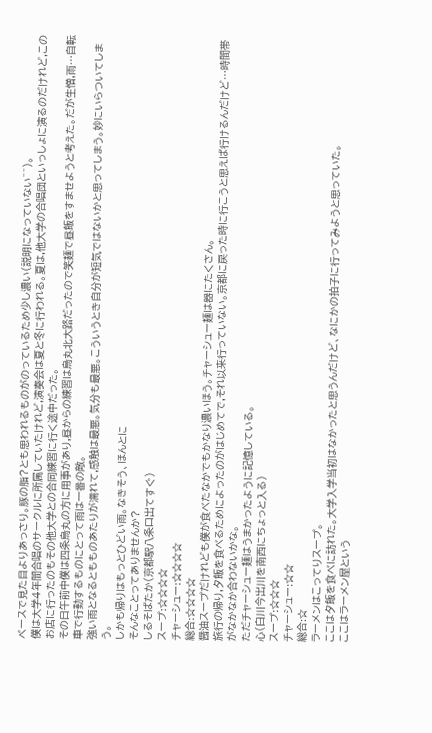ベースで見た目よりあっさり。豚の脂?とも思われるものがのっているため少し濃い(説明になっていない^^)。
僕は大学4年間合唱のサークルに所属していたけれど,演奏会は夏と冬に行われる。夏は,他大学の合唱団といっしょに演るのだけれど,このお店に行ったのもその他大学との合同練習に行く途中だった。
その日午前中僕は四条烏丸の方に用事があり,昼からの練習は烏丸北大路だったので笑麺で昼飯をすませようと考えた。だが生憎,雨…自転車で行動するものにとって雨は一番の敵。
強い雨となるともものあたりが濡れて,感触は最悪。気分も最悪。こういうとき自分が短気ではないかと思ってしまう。妙にいらついてしまう。
しかも帰りはもっとひどい雨。なきそう、ほんとに
そんなことってありませんか?
しるそばたか(京都駅八条口出てすぐ)
スープ:☆☆☆☆
チャーシュー:☆☆☆☆
総合:☆☆☆☆
醤油スープだけれども僕が食べたなかでもかなり濃いほう。チャーシュー麺は器にたくさん。
旅行の帰り,夕飯を食べるためによったのがはじめてで,それ以来行っていない。京都に戻った時に行こうと思えば行けるんだけど…時間帯がなかなか合わないかな。
ただチャーシュー麺はうまかったように記憶している。
心(白川今出川を南西にちょっと入る)
スープ:☆☆☆
チャーシュー:☆☆
総合:☆
ラーメンはこってりスープ。
ここは夕飯を食べに訪れた。大学入学当初はなかったと思うんだけど、なにかの拍子に行ってみようと思っていた。
ここはラーメン屋という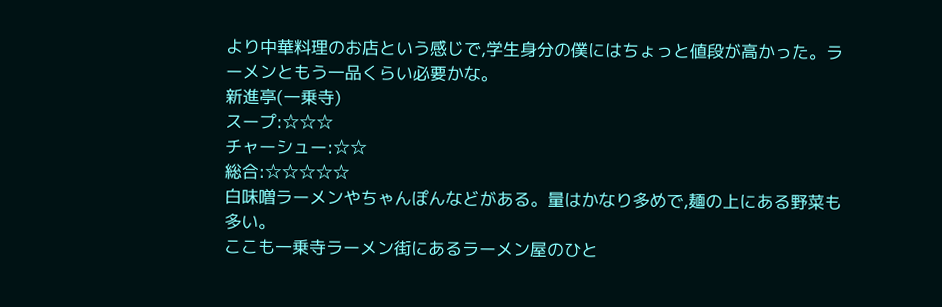より中華料理のお店という感じで,学生身分の僕にはちょっと値段が高かった。ラーメンともう一品くらい必要かな。
新進亭(一乗寺)
スープ:☆☆☆
チャーシュー:☆☆
総合:☆☆☆☆☆
白味噌ラーメンやちゃんぽんなどがある。量はかなり多めで,麺の上にある野菜も多い。
ここも一乗寺ラーメン街にあるラーメン屋のひと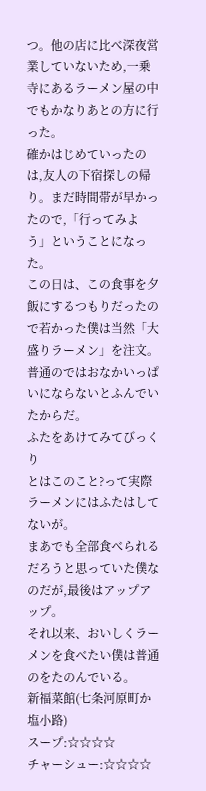つ。他の店に比べ深夜営業していないため,一乗寺にあるラーメン屋の中でもかなりあとの方に行った。
確かはじめていったのは,友人の下宿探しの帰り。まだ時間帯が早かったので,「行ってみよう」ということになった。
この日は、この食事を夕飯にするつもりだったので若かった僕は当然「大盛りラーメン」を注文。普通のではおなかいっぱいにならないとふんでいたからだ。
ふたをあけてみてびっくり
とはこのこと?って実際ラーメンにはふたはしてないが。
まあでも全部食べられるだろうと思っていた僕なのだが,最後はアップアップ。
それ以来、おいしくラーメンを食べたい僕は普通のをたのんでいる。
新福菜館(七条河原町か塩小路)
スープ:☆☆☆☆
チャーシュー:☆☆☆☆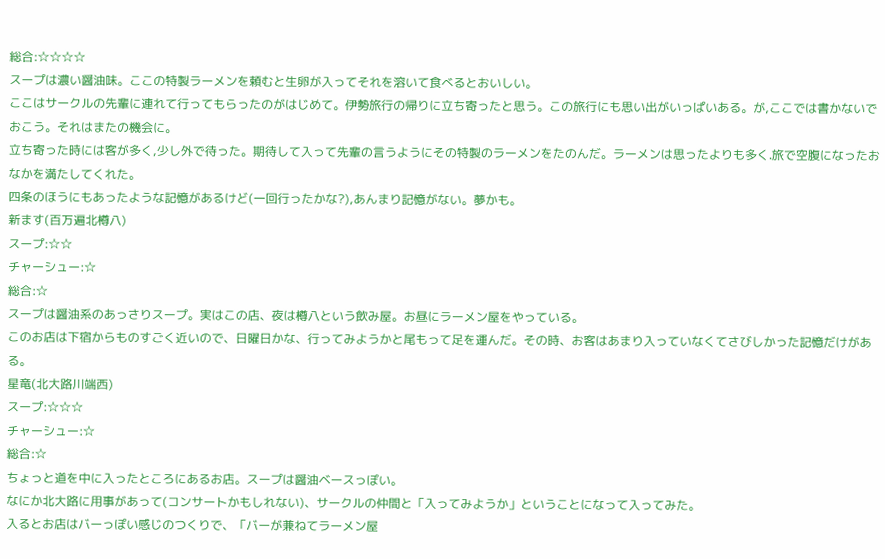総合:☆☆☆☆
スープは濃い醤油味。ここの特製ラーメンを頼むと生卵が入ってそれを溶いて食べるとおいしい。
ここはサークルの先輩に連れて行ってもらったのがはじめて。伊勢旅行の帰りに立ち寄ったと思う。この旅行にも思い出がいっぱいある。が,ここでは書かないでおこう。それはまたの機会に。
立ち寄った時には客が多く,少し外で待った。期待して入って先輩の言うようにその特製のラーメンをたのんだ。ラーメンは思ったよりも多く.旅で空腹になったおなかを満たしてくれた。
四条のほうにもあったような記憶があるけど(一回行ったかな?),あんまり記憶がない。夢かも。
新ます(百万遍北樽八)
スープ:☆☆
チャーシュー:☆
総合:☆
スープは醤油系のあっさりスープ。実はこの店、夜は樽八という飲み屋。お昼にラーメン屋をやっている。
このお店は下宿からものすごく近いので、日曜日かな、行ってみようかと尾もって足を運んだ。その時、お客はあまり入っていなくてさびしかった記憶だけがある。
星竜(北大路川端西)
スープ:☆☆☆
チャーシュー:☆
総合:☆
ちょっと道を中に入ったところにあるお店。スープは醤油ベースっぽい。
なにか北大路に用事があって(コンサートかもしれない)、サークルの仲間と「入ってみようか」ということになって入ってみた。
入るとお店はバーっぽい感じのつくりで、「バーが兼ねてラーメン屋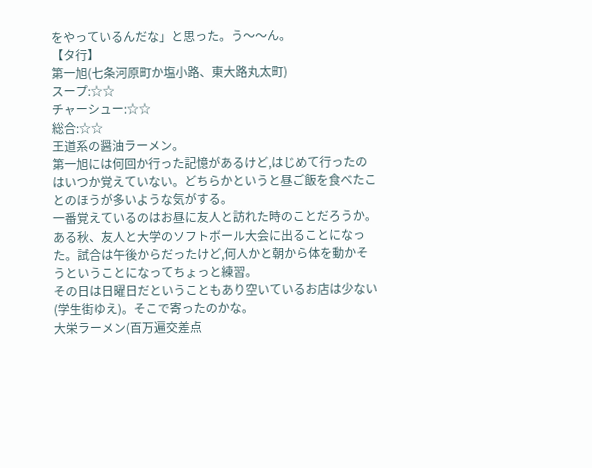をやっているんだな」と思った。う〜〜ん。
【タ行】
第一旭(七条河原町か塩小路、東大路丸太町)
スープ:☆☆
チャーシュー:☆☆
総合:☆☆
王道系の醤油ラーメン。
第一旭には何回か行った記憶があるけど,はじめて行ったのはいつか覚えていない。どちらかというと昼ご飯を食べたことのほうが多いような気がする。
一番覚えているのはお昼に友人と訪れた時のことだろうか。ある秋、友人と大学のソフトボール大会に出ることになった。試合は午後からだったけど,何人かと朝から体を動かそうということになってちょっと練習。
その日は日曜日だということもあり空いているお店は少ない(学生街ゆえ)。そこで寄ったのかな。
大栄ラーメン(百万遍交差点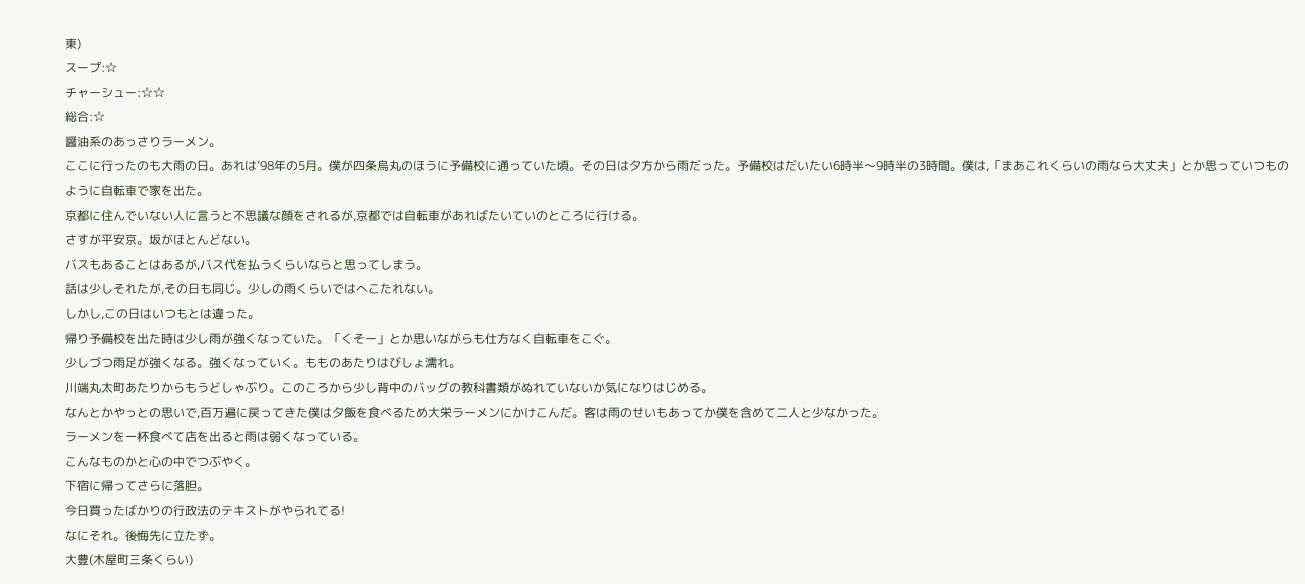東)
スープ:☆
チャーシュー:☆☆
総合:☆
醤油系のあっさりラーメン。
ここに行ったのも大雨の日。あれは’98年の5月。僕が四条烏丸のほうに予備校に通っていた頃。その日は夕方から雨だった。予備校はだいたい6時半〜9時半の3時間。僕は,「まあこれくらいの雨なら大丈夫」とか思っていつものように自転車で家を出た。
京都に住んでいない人に言うと不思議な顔をされるが,京都では自転車があればたいていのところに行ける。
さすが平安京。坂がほとんどない。
バスもあることはあるが,バス代を払うくらいならと思ってしまう。
話は少しそれたが,その日も同じ。少しの雨くらいではへこたれない。
しかし,この日はいつもとは違った。
帰り予備校を出た時は少し雨が強くなっていた。「くそー」とか思いながらも仕方なく自転車をこぐ。
少しづつ雨足が強くなる。強くなっていく。もものあたりはびしょ濡れ。
川端丸太町あたりからもうどしゃぶり。このころから少し背中のバッグの教科書類がぬれていないか気になりはじめる。
なんとかやっとの思いで,百万遍に戻ってきた僕は夕飯を食べるため大栄ラーメンにかけこんだ。客は雨のせいもあってか僕を含めて二人と少なかった。
ラーメンを一杯食べて店を出ると雨は弱くなっている。
こんなものかと心の中でつぶやく。
下宿に帰ってさらに落胆。
今日買ったばかりの行政法のテキストがやられてる!
なにそれ。後悔先に立たず。
大豊(木屋町三条くらい)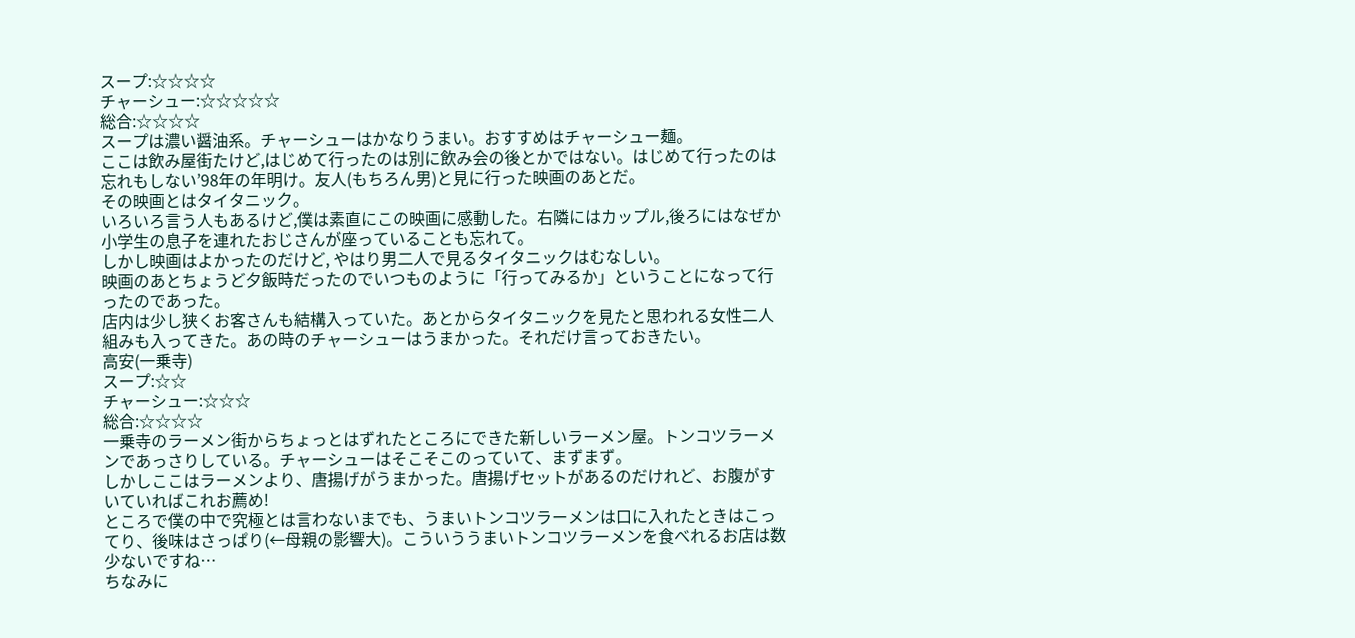スープ:☆☆☆☆
チャーシュー:☆☆☆☆☆
総合:☆☆☆☆
スープは濃い醤油系。チャーシューはかなりうまい。おすすめはチャーシュー麺。
ここは飲み屋街たけど,はじめて行ったのは別に飲み会の後とかではない。はじめて行ったのは忘れもしない’98年の年明け。友人(もちろん男)と見に行った映画のあとだ。
その映画とはタイタニック。
いろいろ言う人もあるけど,僕は素直にこの映画に感動した。右隣にはカップル,後ろにはなぜか小学生の息子を連れたおじさんが座っていることも忘れて。
しかし映画はよかったのだけど, やはり男二人で見るタイタニックはむなしい。
映画のあとちょうど夕飯時だったのでいつものように「行ってみるか」ということになって行ったのであった。
店内は少し狭くお客さんも結構入っていた。あとからタイタニックを見たと思われる女性二人組みも入ってきた。あの時のチャーシューはうまかった。それだけ言っておきたい。
高安(一乗寺)
スープ:☆☆
チャーシュー:☆☆☆
総合:☆☆☆☆
一乗寺のラーメン街からちょっとはずれたところにできた新しいラーメン屋。トンコツラーメンであっさりしている。チャーシューはそこそこのっていて、まずまず。
しかしここはラーメンより、唐揚げがうまかった。唐揚げセットがあるのだけれど、お腹がすいていればこれお薦め!
ところで僕の中で究極とは言わないまでも、うまいトンコツラーメンは口に入れたときはこってり、後味はさっぱり(←母親の影響大)。こういううまいトンコツラーメンを食べれるお店は数少ないですね…
ちなみに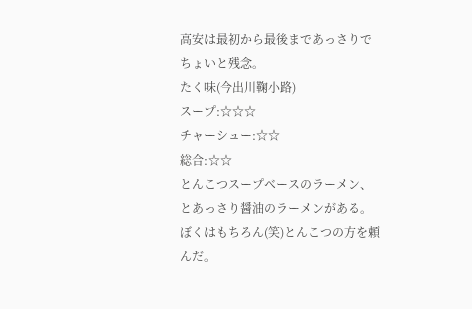高安は最初から最後まであっさりでちょいと残念。
たく味(今出川鞠小路)
スープ:☆☆☆
チャーシュー:☆☆
総合:☆☆
とんこつスープベースのラーメン、とあっさり醤油のラーメンがある。ぼくはもちろん(笑)とんこつの方を頼んだ。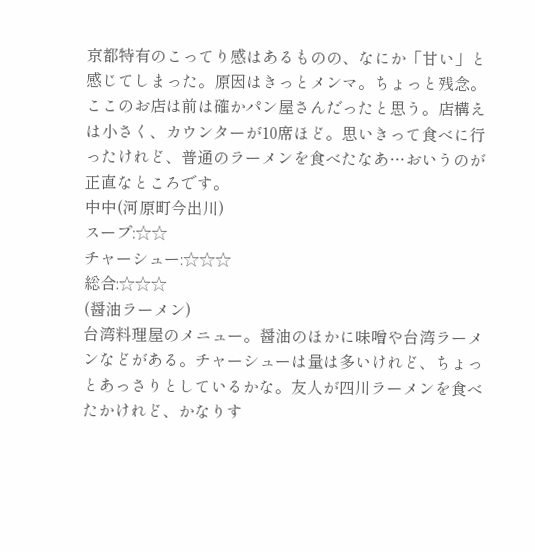京都特有のこってり感はあるものの、なにか「甘い」と感じてしまった。原因はきっとメンマ。ちょっと残念。
ここのお店は前は確かパン屋さんだったと思う。店構えは小さく、カウンターが10席ほど。思いきって食べに行ったけれど、普通のラーメンを食べたなあ…おいうのが正直なところです。
中中(河原町今出川)
スープ:☆☆
チャーシュー:☆☆☆
総合:☆☆☆
(醤油ラーメン)
台湾料理屋のメニュー。醤油のほかに味噌や台湾ラーメンなどがある。チャーシューは量は多いけれど、ちょっとあっさりとしているかな。友人が四川ラーメンを食べたかけれど、かなりす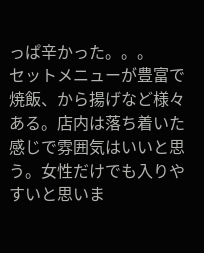っぱ辛かった。。。
セットメニューが豊富で焼飯、から揚げなど様々ある。店内は落ち着いた感じで雰囲気はいいと思う。女性だけでも入りやすいと思いま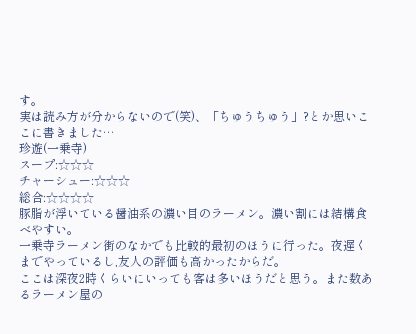す。
実は読み方が分からないので(笑)、「ちゅうちゅう」?とか思いここに書きました…
珍遊(一乗寺)
スープ:☆☆☆
チャーシュー:☆☆☆
総合:☆☆☆☆
豚脂が浮いている醤油系の濃い目のラーメン。濃い割には結構食べやすい。
一乗寺ラーメン街のなかでも比較的最初のほうに行った。夜遅くまでやっているし,友人の評価も高かったからだ。
ここは深夜2時くらいにいっても客は多いほうだと思う。また数あるラーメン屋の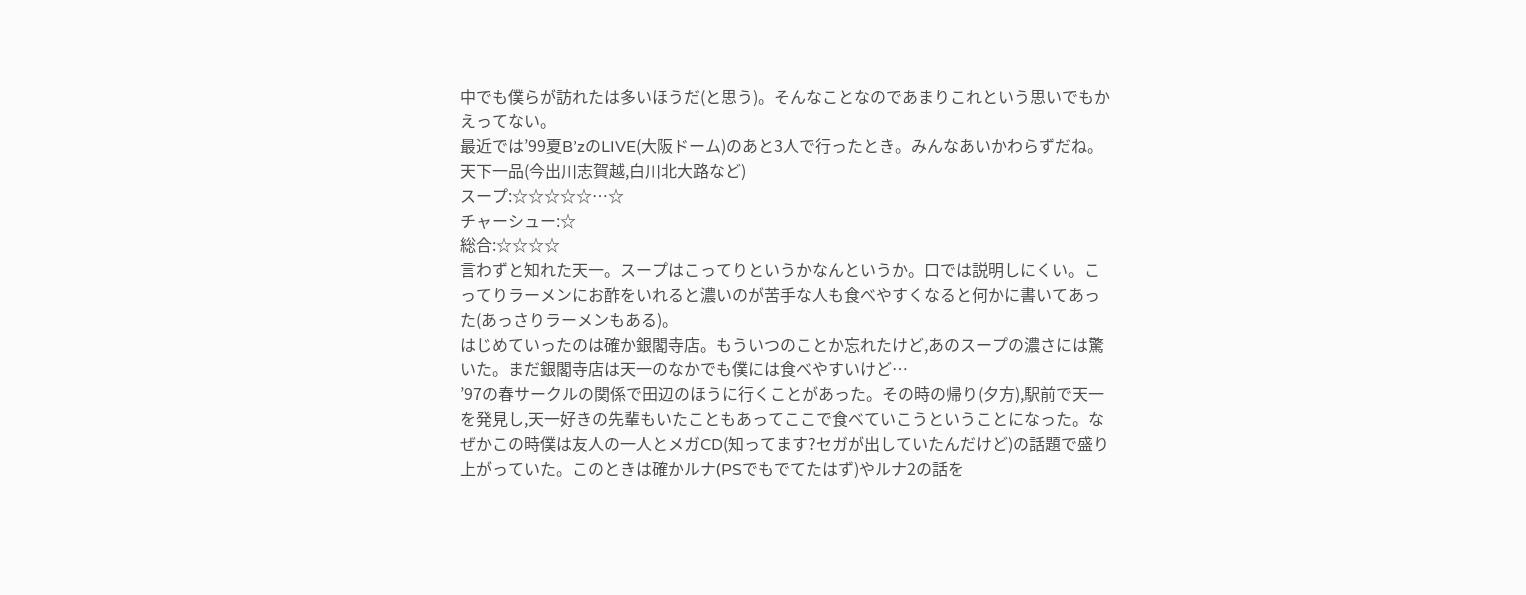中でも僕らが訪れたは多いほうだ(と思う)。そんなことなのであまりこれという思いでもかえってない。
最近では’99夏B’zのLIVE(大阪ドーム)のあと3人で行ったとき。みんなあいかわらずだね。
天下一品(今出川志賀越,白川北大路など)
スープ:☆☆☆☆☆…☆
チャーシュー:☆
総合:☆☆☆☆
言わずと知れた天一。スープはこってりというかなんというか。口では説明しにくい。こってりラーメンにお酢をいれると濃いのが苦手な人も食べやすくなると何かに書いてあった(あっさりラーメンもある)。
はじめていったのは確か銀閣寺店。もういつのことか忘れたけど,あのスープの濃さには驚いた。まだ銀閣寺店は天一のなかでも僕には食べやすいけど…
’97の春サークルの関係で田辺のほうに行くことがあった。その時の帰り(夕方),駅前で天一を発見し,天一好きの先輩もいたこともあってここで食べていこうということになった。なぜかこの時僕は友人の一人とメガCD(知ってます?セガが出していたんだけど)の話題で盛り上がっていた。このときは確かルナ(PSでもでてたはず)やルナ2の話を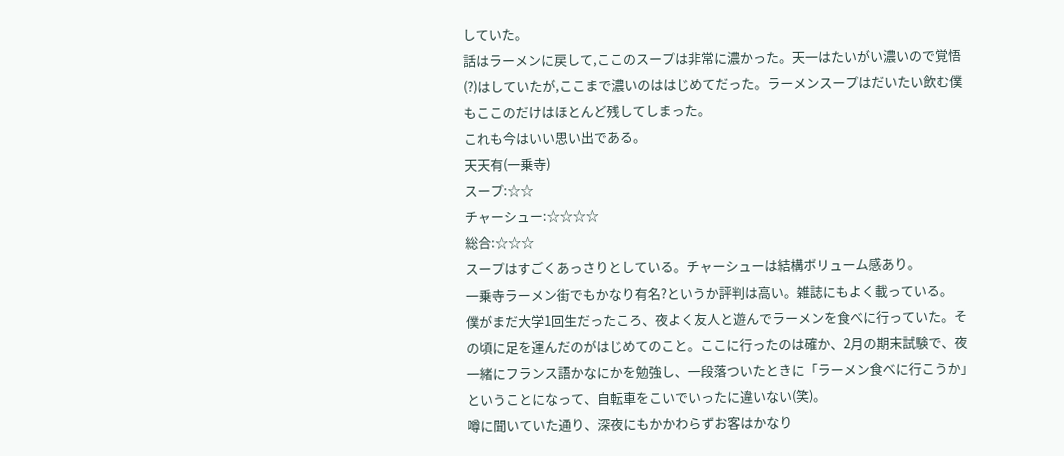していた。
話はラーメンに戻して,ここのスープは非常に濃かった。天一はたいがい濃いので覚悟(?)はしていたが,ここまで濃いのははじめてだった。ラーメンスープはだいたい飲む僕もここのだけはほとんど残してしまった。
これも今はいい思い出である。
天天有(一乗寺)
スープ:☆☆
チャーシュー:☆☆☆☆
総合:☆☆☆
スープはすごくあっさりとしている。チャーシューは結構ボリューム感あり。
一乗寺ラーメン街でもかなり有名?というか評判は高い。雑誌にもよく載っている。
僕がまだ大学1回生だったころ、夜よく友人と遊んでラーメンを食べに行っていた。その頃に足を運んだのがはじめてのこと。ここに行ったのは確か、2月の期末試験で、夜一緒にフランス語かなにかを勉強し、一段落ついたときに「ラーメン食べに行こうか」ということになって、自転車をこいでいったに違いない(笑)。
噂に聞いていた通り、深夜にもかかわらずお客はかなり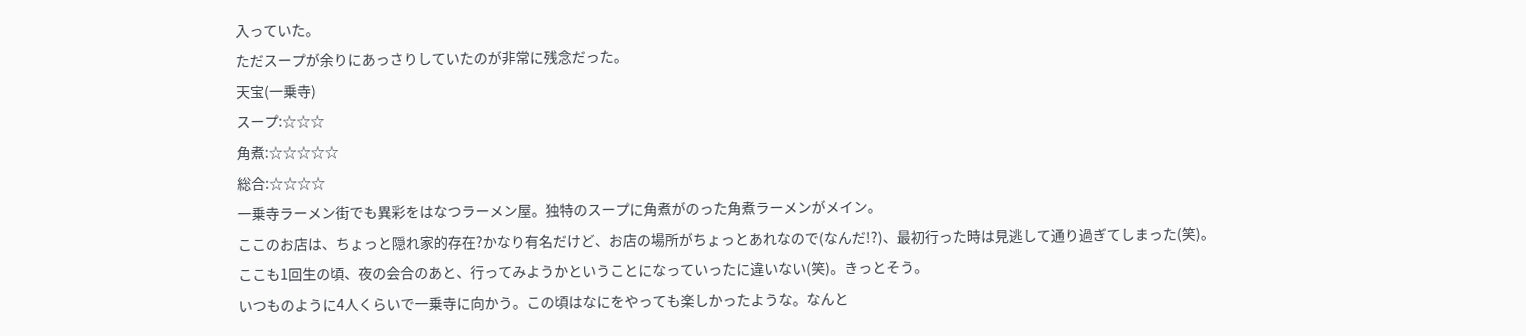入っていた。
ただスープが余りにあっさりしていたのが非常に残念だった。
天宝(一乗寺)
スープ:☆☆☆
角煮:☆☆☆☆☆
総合:☆☆☆☆
一乗寺ラーメン街でも異彩をはなつラーメン屋。独特のスープに角煮がのった角煮ラーメンがメイン。
ここのお店は、ちょっと隠れ家的存在?かなり有名だけど、お店の場所がちょっとあれなので(なんだ!?)、最初行った時は見逃して通り過ぎてしまった(笑)。
ここも1回生の頃、夜の会合のあと、行ってみようかということになっていったに違いない(笑)。きっとそう。
いつものように4人くらいで一乗寺に向かう。この頃はなにをやっても楽しかったような。なんと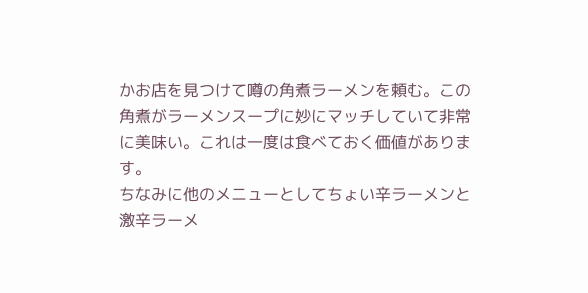かお店を見つけて噂の角煮ラーメンを頼む。この角煮がラーメンスープに妙にマッチしていて非常に美味い。これは一度は食べておく価値があります。
ちなみに他のメニューとしてちょい辛ラーメンと激辛ラーメ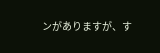ンがありますが、す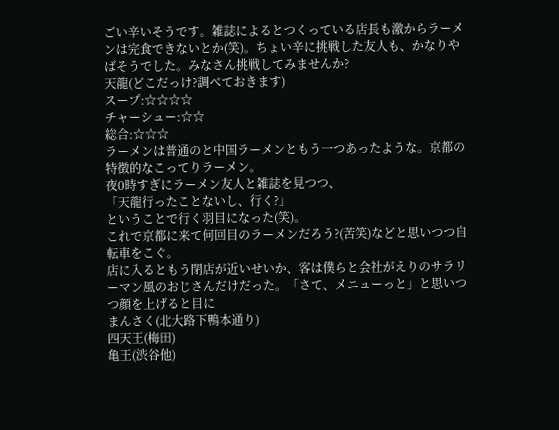ごい辛いそうです。雑誌によるとつくっている店長も激からラーメンは完食できないとか(笑)。ちょい辛に挑戦した友人も、かなりやばそうでした。みなさん挑戦してみませんか?
天龍(どこだっけ?調べておきます)
スープ:☆☆☆☆
チャーシュー:☆☆
総合:☆☆☆
ラーメンは普通のと中国ラーメンともう一つあったような。京都の特徴的なこってりラーメン。
夜0時すぎにラーメン友人と雑誌を見つつ、
「天龍行ったことないし、行く?」
ということで行く羽目になった(笑)。
これで京都に来て何回目のラーメンだろう?(苦笑)などと思いつつ自転車をこぐ。
店に入るともう閉店が近いせいか、客は僕らと会社がえりのサラリーマン風のおじさんだけだった。「さて、メニューっと」と思いつつ顔を上げると目に
まんさく(北大路下鴨本通り)
四天王(梅田)
亀王(渋谷他)